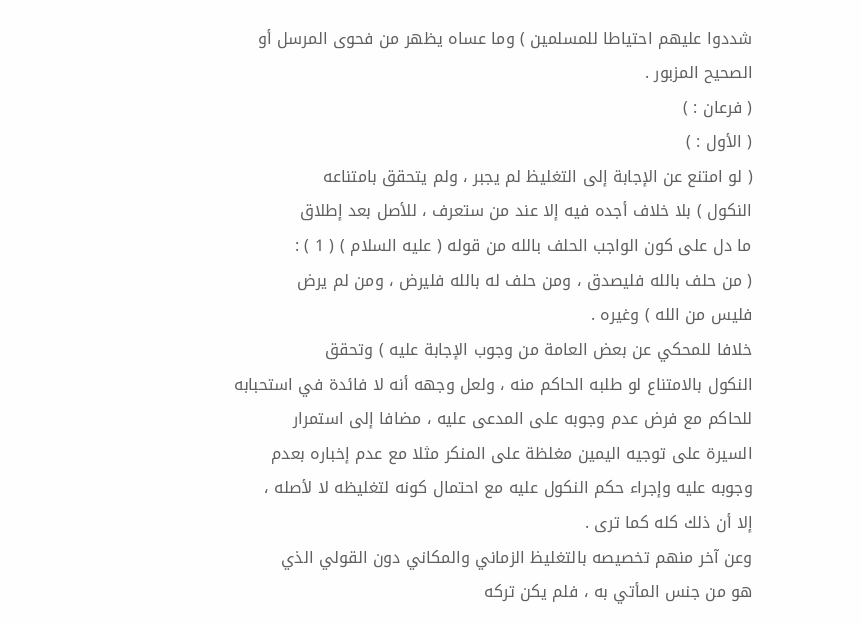شددوا عليهم احتياطا للمسلمين ) وما عساه يظهر من فحوى المرسل أو
الصحيح المزبور .
( فرعان : )
( الأول : )
( لو امتنع عن الإجابة إلى التغليظ لم يجبر ، ولم يتحقق بامتناعه
النكول ) بلا خلاف أجده فيه إلا عند من ستعرف ، للأصل بعد إطلاق
ما دل على كون الواجب الحلف بالله من قوله ( عليه السلام ) ( 1 ) :
( من حلف بالله فليصدق ، ومن حلف له بالله فليرض ، ومن لم يرض
فليس من الله ) وغيره .
خلافا للمحكي عن بعض العامة من وجوب الإجابة عليه ) وتحقق
النكول بالامتناع لو طلبه الحاكم منه ، ولعل وجهه أنه لا فائدة في استحبابه
للحاكم مع فرض عدم وجوبه على المدعى عليه ، مضافا إلى استمرار
السيرة على توجيه اليمين مغلظة على المنكر مثلا مع عدم إخباره بعدم
وجوبه عليه وإجراء حكم النكول عليه مع احتمال كونه لتغليظه لا لأصله ،
إلا أن ذلك كله كما ترى .
وعن آخر منهم تخصيصه بالتغليظ الزماني والمكاني دون القولي الذي
هو من جنس المأتي به ، فلم يكن تركه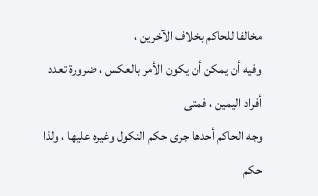مخالفا للحاكم بخلاف الآخرين ،
وفيه أن يمكن أن يكون الأمر بالعكس ، ضرورة تعدد أفراد اليمين ، فمتى
وجه الحاكم أحدها جرى حكم النكول وغيره عليها ، ولذا حكم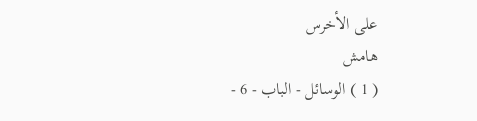على الأخرس
هامش
( 1 ) الوسائل - الباب - 6 -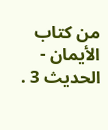من كتاب الأيمان - الحديث 3 .